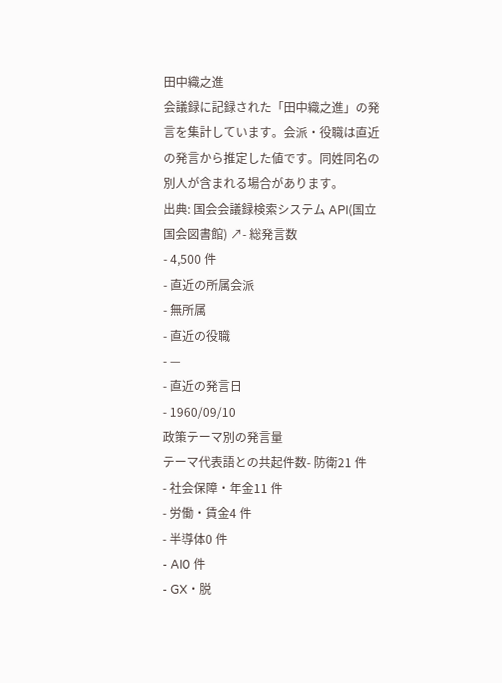田中織之進
会議録に記録された「田中織之進」の発言を集計しています。会派・役職は直近の発言から推定した値です。同姓同名の別人が含まれる場合があります。
出典: 国会会議録検索システム API(国立国会図書館) ↗- 総発言数
- 4,500 件
- 直近の所属会派
- 無所属
- 直近の役職
- —
- 直近の発言日
- 1960/09/10
政策テーマ別の発言量
テーマ代表語との共起件数- 防衛21 件
- 社会保障・年金11 件
- 労働・賃金4 件
- 半導体0 件
- AI0 件
- GX・脱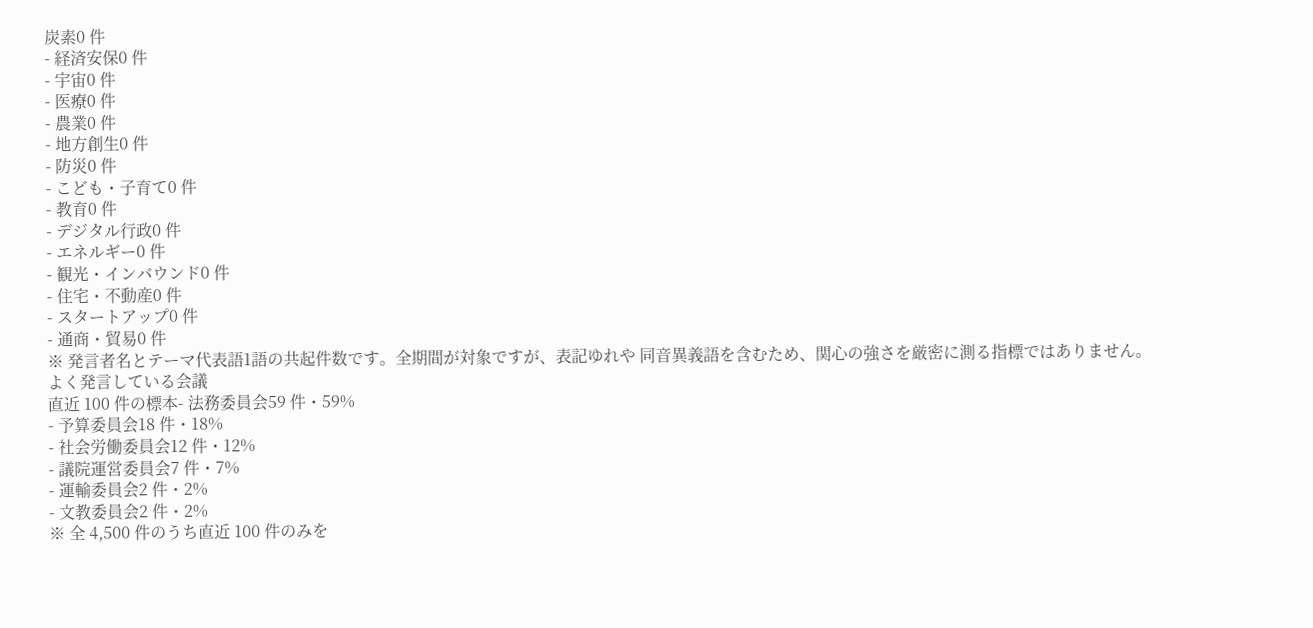炭素0 件
- 経済安保0 件
- 宇宙0 件
- 医療0 件
- 農業0 件
- 地方創生0 件
- 防災0 件
- こども・子育て0 件
- 教育0 件
- デジタル行政0 件
- エネルギー0 件
- 観光・インバウンド0 件
- 住宅・不動産0 件
- スタートアップ0 件
- 通商・貿易0 件
※ 発言者名とテーマ代表語1語の共起件数です。全期間が対象ですが、表記ゆれや 同音異義語を含むため、関心の強さを厳密に測る指標ではありません。
よく発言している会議
直近 100 件の標本- 法務委員会59 件・59%
- 予算委員会18 件・18%
- 社会労働委員会12 件・12%
- 議院運営委員会7 件・7%
- 運輸委員会2 件・2%
- 文教委員会2 件・2%
※ 全 4,500 件のうち直近 100 件のみを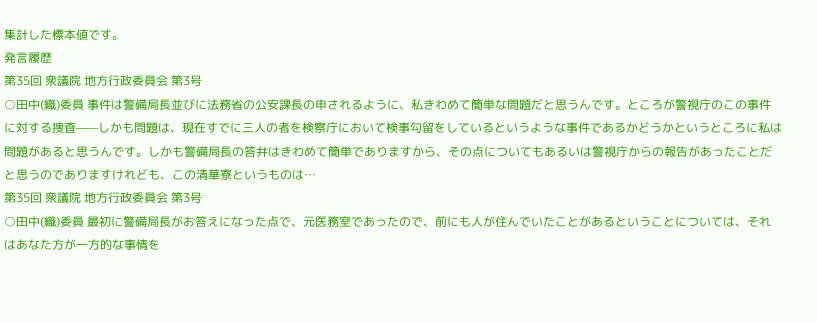集計した標本値です。
発言履歴
第35回 衆議院 地方行政委員会 第3号
○田中(織)委員 事件は警備局長並びに法務省の公安課長の申されるように、私きわめて簡単な問題だと思うんです。ところが警視庁のこの事件に対する捜査——しかも問題は、現在すでに三人の者を検察庁において検事勾留をしているというような事件であるかどうかというところに私は問題があると思うんです。しかも警備局長の答弁はきわめて簡単でありますから、その点についてもあるいは警視庁からの報告があったことだと思うのでありますけれども、この清華寮というものは…
第35回 衆議院 地方行政委員会 第3号
○田中(織)委員 最初に警備局長がお答えになった点で、元医務室であったので、前にも人が住んでいたことがあるということについては、それはあなた方が一方的な事情を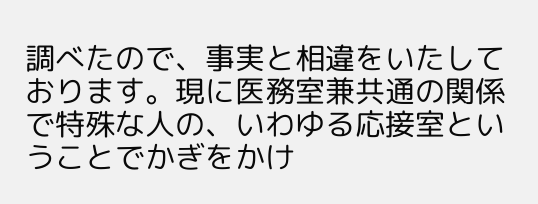調べたので、事実と相違をいたしております。現に医務室兼共通の関係で特殊な人の、いわゆる応接室ということでかぎをかけ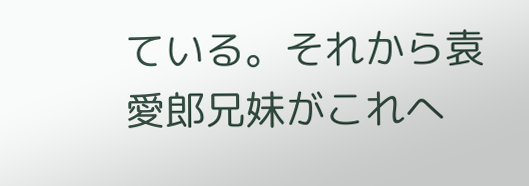ている。それから袁愛郎兄妹がこれへ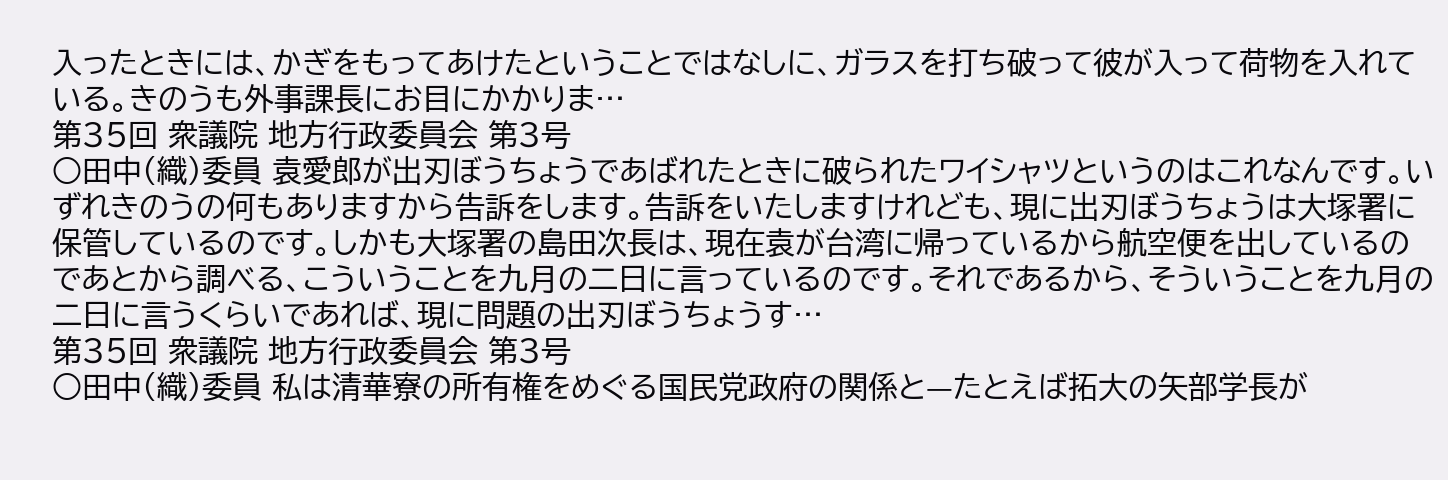入ったときには、かぎをもってあけたということではなしに、ガラスを打ち破って彼が入って荷物を入れている。きのうも外事課長にお目にかかりま…
第35回 衆議院 地方行政委員会 第3号
○田中(織)委員 袁愛郎が出刃ぼうちょうであばれたときに破られたワイシャツというのはこれなんです。いずれきのうの何もありますから告訴をします。告訴をいたしますけれども、現に出刃ぼうちょうは大塚署に保管しているのです。しかも大塚署の島田次長は、現在袁が台湾に帰っているから航空便を出しているのであとから調べる、こういうことを九月の二日に言っているのです。それであるから、そういうことを九月の二日に言うくらいであれば、現に問題の出刃ぼうちょうす…
第35回 衆議院 地方行政委員会 第3号
○田中(織)委員 私は清華寮の所有権をめぐる国民党政府の関係と—たとえば拓大の矢部学長が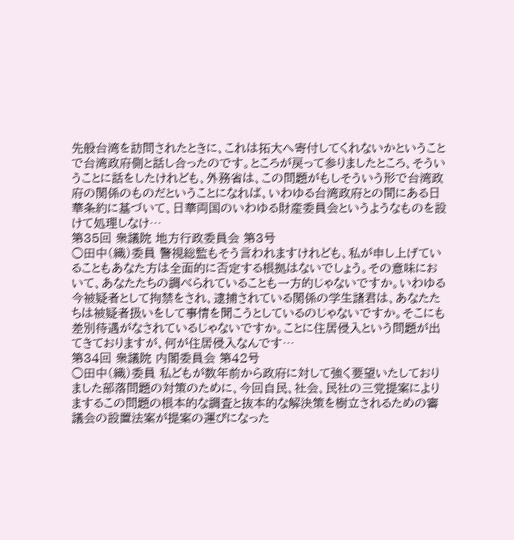先般台湾を訪問されたときに、これは拓大へ寄付してくれないかということで台湾政府側と話し合ったのです。ところが戻って参りましたところ、そういうことに話をしたけれども、外務省は、この問題がもしそういう形で台湾政府の関係のものだということになれば、いわゆる台湾政府との間にある日華条約に基づいて、日華両国のいわゆる財産委員会というようなものを設けて処理しなけ…
第35回 衆議院 地方行政委員会 第3号
○田中(織)委員 警視総監もそう言われますけれども、私が申し上げていることもあなた方は全面的に否定する根拠はないでしょう。その意味において、あなたたちの調べられていることも一方的じゃないですか。いわゆる今被疑者として拘禁をされ、逮捕されている関係の学生諸君は、あなたたちは被疑者扱いをして事情を聞こうとしているのじゃないですか。そこにも差別待遇がなされているじゃないですか。ことに住居侵入という問題が出てきておりますが、何が住居侵入なんです…
第34回 衆議院 内閣委員会 第42号
○田中(織)委員 私どもが数年前から政府に対して強く要望いたしておりました部落問題の対策のために、今回自民、社会、民社の三党提案によりまするこの問題の根本的な調査と抜本的な解決策を樹立されるための審議会の設置法案が提案の運びになった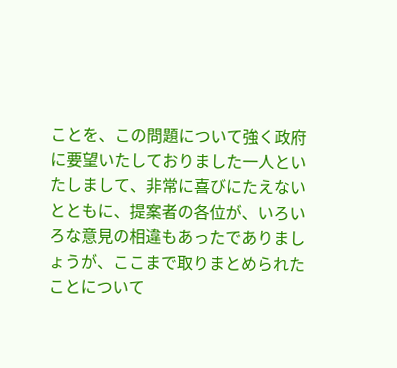ことを、この問題について強く政府に要望いたしておりました一人といたしまして、非常に喜びにたえないとともに、提案者の各位が、いろいろな意見の相違もあったでありましょうが、ここまで取りまとめられたことについて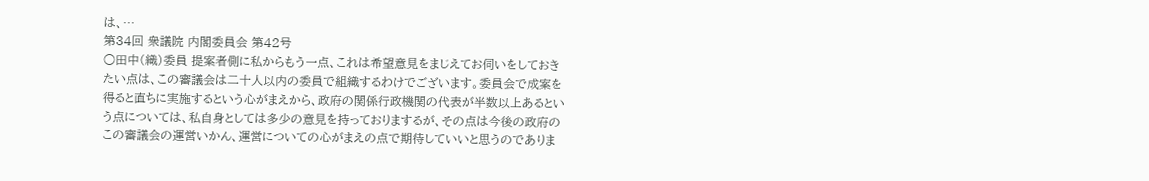は、…
第34回 衆議院 内閣委員会 第42号
○田中(織)委員 提案者側に私からもう一点、これは希望意見をまじえてお伺いをしておきたい点は、この審議会は二十人以内の委員で組織するわけでございます。委員会で成案を得ると直ちに実施するという心がまえから、政府の関係行政機関の代表が半数以上あるという点については、私自身としては多少の意見を持っておりまするが、その点は今後の政府のこの審議会の運営いかん、運営についての心がまえの点で期待していいと思うのでありま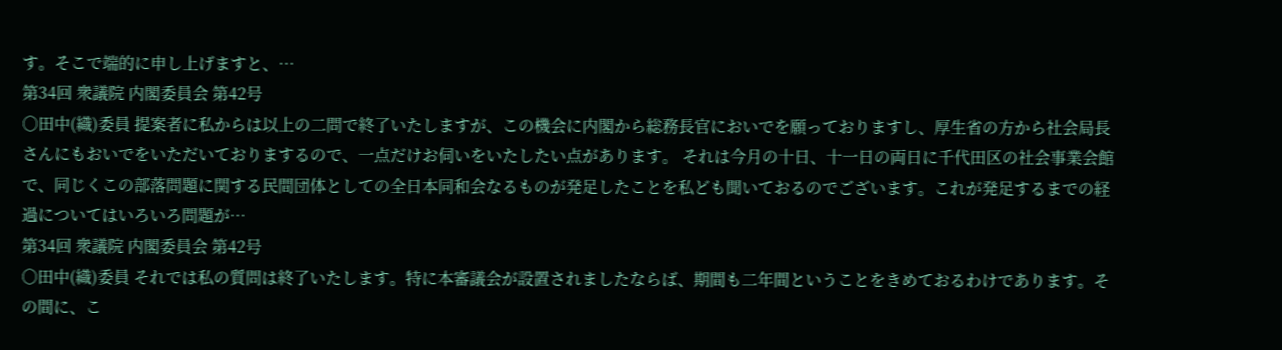す。そこで端的に申し上げますと、…
第34回 衆議院 内閣委員会 第42号
○田中(織)委員 提案者に私からは以上の二問で終了いたしますが、この機会に内閣から総務長官においでを願っておりますし、厚生省の方から社会局長さんにもおいでをいただいておりまするので、一点だけお伺いをいたしたい点があります。 それは今月の十日、十一日の両日に千代田区の社会事業会館で、同じくこの部落問題に関する民間団体としての全日本同和会なるものが発足したことを私ども聞いておるのでございます。これが発足するまでの経過についてはいろいろ問題が…
第34回 衆議院 内閣委員会 第42号
○田中(織)委員 それでは私の質問は終了いたします。特に本審議会が設置されましたならば、期間も二年間ということをきめておるわけであります。その間に、こ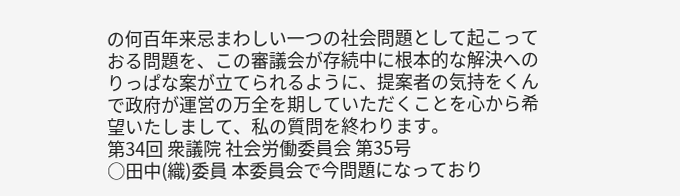の何百年来忌まわしい一つの社会問題として起こっておる問題を、この審議会が存続中に根本的な解決へのりっぱな案が立てられるように、提案者の気持をくんで政府が運営の万全を期していただくことを心から希望いたしまして、私の質問を終わります。
第34回 衆議院 社会労働委員会 第35号
○田中(織)委員 本委員会で今問題になっており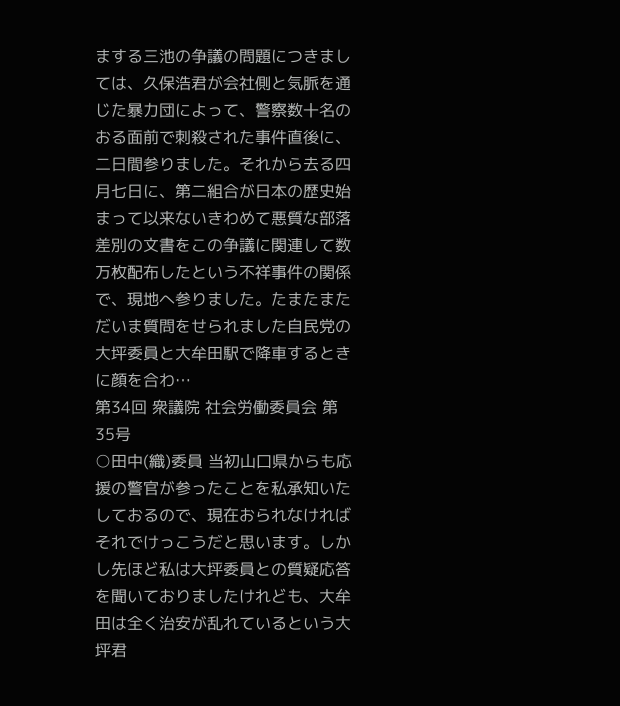まする三池の争議の問題につきましては、久保浩君が会社側と気脈を通じた暴力団によって、警察数十名のおる面前で刺殺された事件直後に、二日間参りました。それから去る四月七日に、第二組合が日本の歴史始まって以来ないきわめて悪質な部落差別の文書をこの争議に関連して数万枚配布したという不祥事件の関係で、現地へ参りました。たまたまただいま質問をせられました自民党の大坪委員と大牟田駅で降車するときに顔を合わ…
第34回 衆議院 社会労働委員会 第35号
○田中(織)委員 当初山口県からも応援の警官が参ったことを私承知いたしておるので、現在おられなければそれでけっこうだと思います。しかし先ほど私は大坪委員との質疑応答を聞いておりましたけれども、大牟田は全く治安が乱れているという大坪君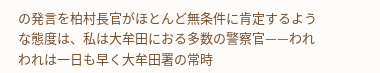の発言を柏村長官がほとんど無条件に肯定するような態度は、私は大牟田におる多数の警察官——われわれは一日も早く大牟田署の常時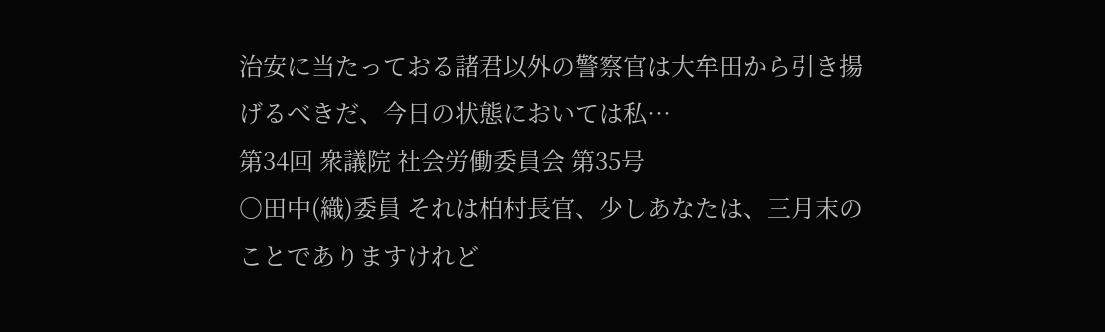治安に当たっておる諸君以外の警察官は大牟田から引き揚げるべきだ、今日の状態においては私…
第34回 衆議院 社会労働委員会 第35号
○田中(織)委員 それは柏村長官、少しあなたは、三月末のことでありますけれど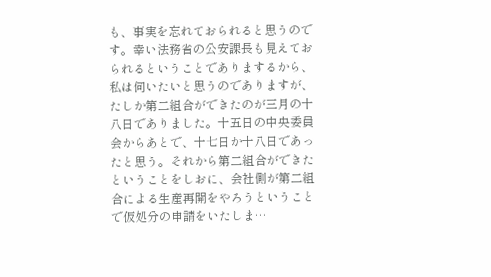も、事実を忘れておられると思うのです。幸い法務省の公安課長も見えておられるということでありまするから、私は伺いたいと思うのでありますが、たしか第二組合ができたのが三月の十八日でありました。十五日の中央委員会からあとで、十七日か十八日であったと思う。それから第二組合ができたということをしおに、会社側が第二組合による生産再開をやろうということで仮処分の申請をいたしま…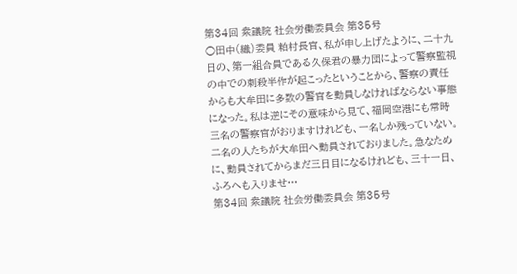第34回 衆議院 社会労働委員会 第35号
○田中(織)委員 粕村長官、私が申し上げたように、二十九日の、第一組合員である久保君の暴力団によって警察監視の中での刺殺半作が起こったということから、警察の責任からも大牟田に多数の警官を動員しなければならない事態になった。私は逆にその意味から見て、福岡空港にも常時三名の警察官がおりますけれども、一名しか残っていない。二名の人たちが大牟田へ動員されておりました。急なために、動員されてからまだ三日目になるけれども、三十一日、ふろへも入りませ…
第34回 衆議院 社会労働委員会 第35号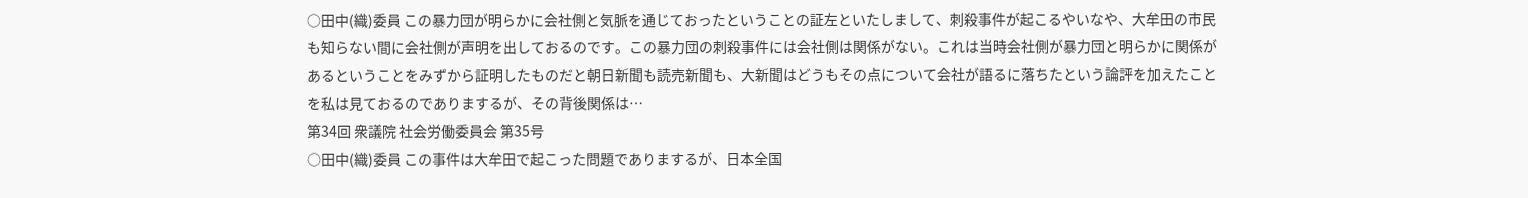○田中(織)委員 この暴力団が明らかに会社側と気脈を通じておったということの証左といたしまして、刺殺事件が起こるやいなや、大牟田の市民も知らない間に会社側が声明を出しておるのです。この暴力団の刺殺事件には会社側は関係がない。これは当時会社側が暴力団と明らかに関係があるということをみずから証明したものだと朝日新聞も読売新聞も、大新聞はどうもその点について会社が語るに落ちたという論評を加えたことを私は見ておるのでありまするが、その背後関係は…
第34回 衆議院 社会労働委員会 第35号
○田中(織)委員 この事件は大牟田で起こった問題でありまするが、日本全国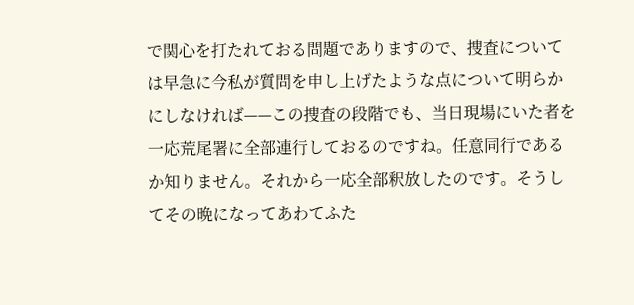で関心を打たれておる問題でありますので、捜査については早急に今私が質問を申し上げたような点について明らかにしなければ——この捜査の段階でも、当日現場にいた者を一応荒尾署に全部連行しておるのですね。任意同行であるか知りません。それから一応全部釈放したのです。そうしてその晩になってあわてふた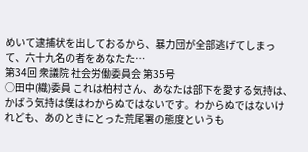めいて逮捕状を出しておるから、暴力団が全部逃げてしまって、六十九名の者をあなたた…
第34回 衆議院 社会労働委員会 第35号
○田中(織)委員 これは柏村さん、あなたは部下を愛する気持は、かばう気持は僕はわからぬではないです。わからぬではないけれども、あのときにとった荒尾署の態度というも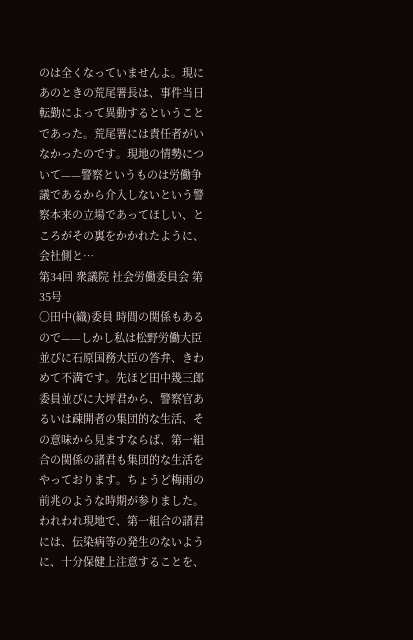のは全くなっていませんよ。現にあのときの荒尾署長は、事件当日転勤によって異動するということであった。荒尾署には責任者がいなかったのです。現地の情勢について——警察というものは労働争議であるから介入しないという警察本来の立場であってほしい、ところがその裏をかかれたように、会社側と…
第34回 衆議院 社会労働委員会 第35号
○田中(織)委員 時間の関係もあるので——しかし私は松野労働大臣並びに石原国務大臣の答弁、きわめて不満です。先ほど田中幾三郎委員並びに大坪君から、警察官あるいは疎開者の集団的な生活、その意味から見ますならば、第一組合の関係の諸君も集団的な生活をやっております。ちょうど梅雨の前兆のような時期が参りました。われわれ現地で、第一組合の諸君には、伝染病等の発生のないように、十分保健上注意することを、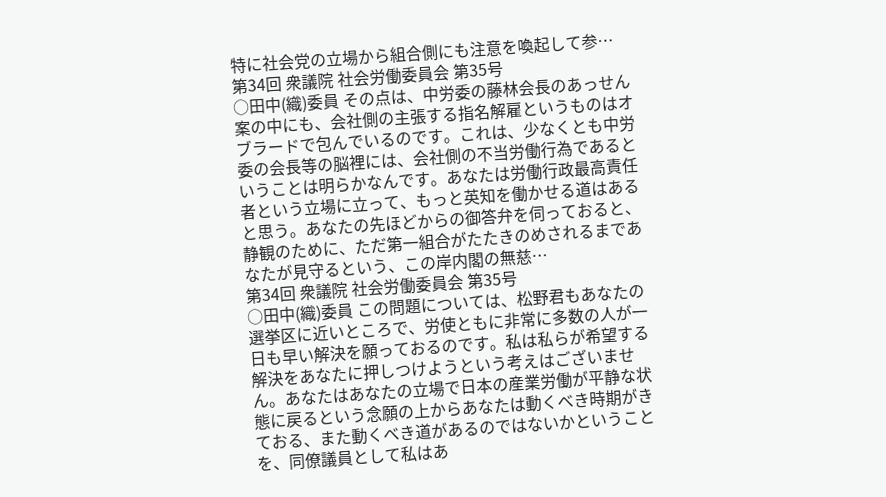特に社会党の立場から組合側にも注意を喚起して参…
第34回 衆議院 社会労働委員会 第35号
○田中(織)委員 その点は、中労委の藤林会長のあっせん案の中にも、会社側の主張する指名解雇というものはオブラードで包んでいるのです。これは、少なくとも中労委の会長等の脳裡には、会社側の不当労働行為であるということは明らかなんです。あなたは労働行政最高責任者という立場に立って、もっと英知を働かせる道はあると思う。あなたの先ほどからの御答弁を伺っておると、静観のために、ただ第一組合がたたきのめされるまであなたが見守るという、この岸内閣の無慈…
第34回 衆議院 社会労働委員会 第35号
○田中(織)委員 この問題については、松野君もあなたの選挙区に近いところで、労使ともに非常に多数の人が一日も早い解決を願っておるのです。私は私らが希望する解決をあなたに押しつけようという考えはございません。あなたはあなたの立場で日本の産業労働が平静な状態に戻るという念願の上からあなたは動くべき時期がきておる、また動くべき道があるのではないかということを、同僚議員として私はあ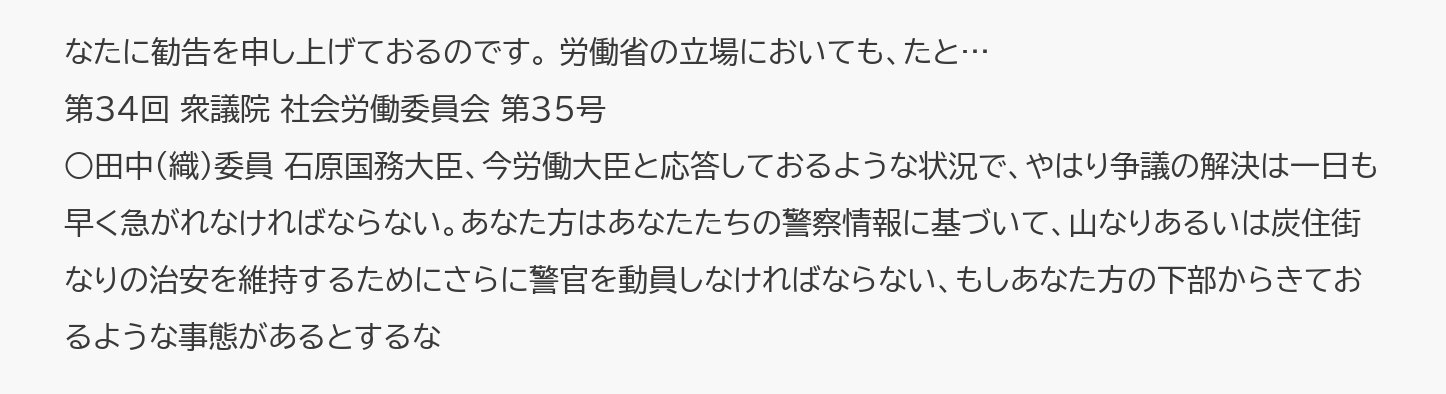なたに勧告を申し上げておるのです。 労働省の立場においても、たと…
第34回 衆議院 社会労働委員会 第35号
○田中(織)委員 石原国務大臣、今労働大臣と応答しておるような状況で、やはり争議の解決は一日も早く急がれなければならない。あなた方はあなたたちの警察情報に基づいて、山なりあるいは炭住街なりの治安を維持するためにさらに警官を動員しなければならない、もしあなた方の下部からきておるような事態があるとするな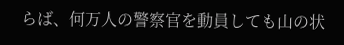らば、何万人の警察官を動員しても山の状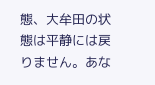態、大牟田の状態は平静には戻りません。あな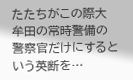たたちがこの際大牟田の常時警備の警察官だけにするという英断を…